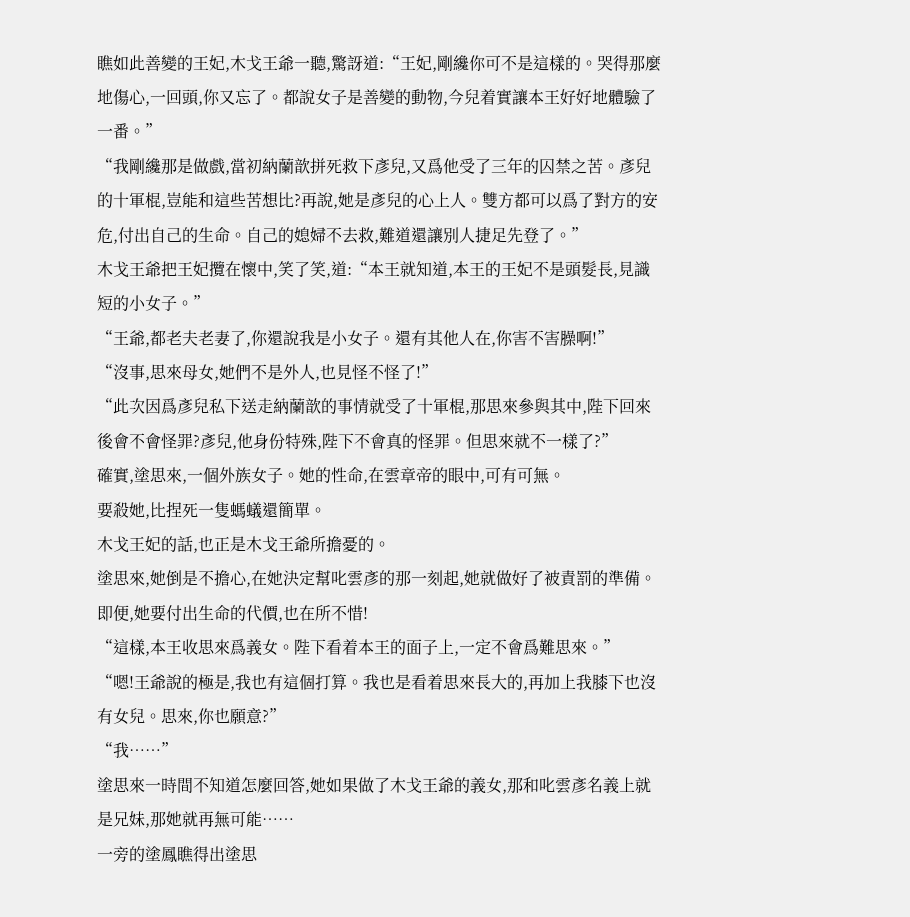瞧如此善變的王妃,木戈王爺一聽,驚訝道:“王妃,剛纔你可不是這樣的。哭得那麼地傷心,一回頭,你又忘了。都說女子是善變的動物,今兒着實讓本王好好地體驗了一番。”
“我剛纔那是做戲,當初納蘭歆拼死救下彥兒,又爲他受了三年的囚禁之苦。彥兒的十軍棍,豈能和這些苦想比?再說,她是彥兒的心上人。雙方都可以爲了對方的安危,付出自己的生命。自己的媳婦不去救,難道還讓別人捷足先登了。”
木戈王爺把王妃攬在懷中,笑了笑,道:“本王就知道,本王的王妃不是頭髮長,見識短的小女子。”
“王爺,都老夫老妻了,你還說我是小女子。還有其他人在,你害不害臊啊!”
“沒事,思來母女,她們不是外人,也見怪不怪了!”
“此次因爲彥兒私下送走納蘭歆的事情就受了十軍棍,那思來參與其中,陛下回來後會不會怪罪?彥兒,他身份特殊,陛下不會真的怪罪。但思來就不一樣了?”
確實,塗思來,一個外族女子。她的性命,在雲章帝的眼中,可有可無。
要殺她,比捏死一隻螞蟻還簡單。
木戈王妃的話,也正是木戈王爺所擔憂的。
塗思來,她倒是不擔心,在她決定幫叱雲彥的那一刻起,她就做好了被責罰的準備。
即便,她要付出生命的代價,也在所不惜!
“這樣,本王收思來爲義女。陛下看着本王的面子上,一定不會爲難思來。”
“嗯!王爺說的極是,我也有這個打算。我也是看着思來長大的,再加上我膝下也沒有女兒。思來,你也願意?”
“我……”
塗思來一時間不知道怎麼回答,她如果做了木戈王爺的義女,那和叱雲彥名義上就是兄妹,那她就再無可能……
一旁的塗鳳瞧得出塗思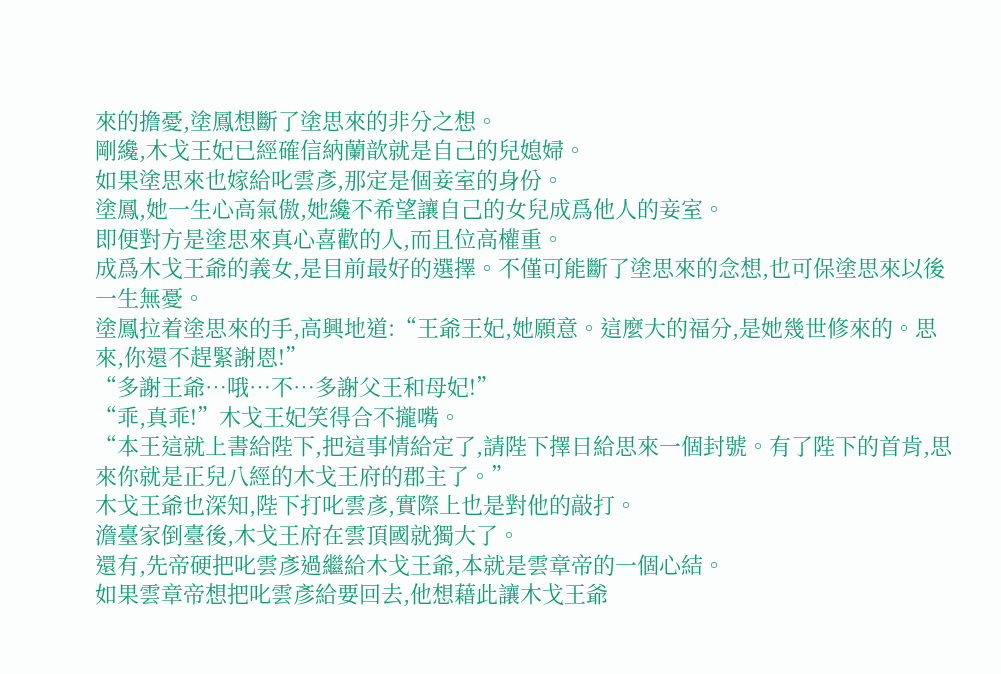來的擔憂,塗鳳想斷了塗思來的非分之想。
剛纔,木戈王妃已經確信納蘭歆就是自己的兒媳婦。
如果塗思來也嫁給叱雲彥,那定是個妾室的身份。
塗鳳,她一生心高氣傲,她纔不希望讓自己的女兒成爲他人的妾室。
即便對方是塗思來真心喜歡的人,而且位高權重。
成爲木戈王爺的義女,是目前最好的選擇。不僅可能斷了塗思來的念想,也可保塗思來以後一生無憂。
塗鳳拉着塗思來的手,高興地道:“王爺王妃,她願意。這麼大的福分,是她幾世修來的。思來,你還不趕緊謝恩!”
“多謝王爺…哦…不…多謝父王和母妃!”
“乖,真乖!”木戈王妃笑得合不攏嘴。
“本王這就上書給陛下,把這事情給定了,請陛下擇日給思來一個封號。有了陛下的首肯,思來你就是正兒八經的木戈王府的郡主了。”
木戈王爺也深知,陛下打叱雲彥,實際上也是對他的敲打。
澹臺家倒臺後,木戈王府在雲頂國就獨大了。
還有,先帝硬把叱雲彥過繼給木戈王爺,本就是雲章帝的一個心結。
如果雲章帝想把叱雲彥給要回去,他想藉此讓木戈王爺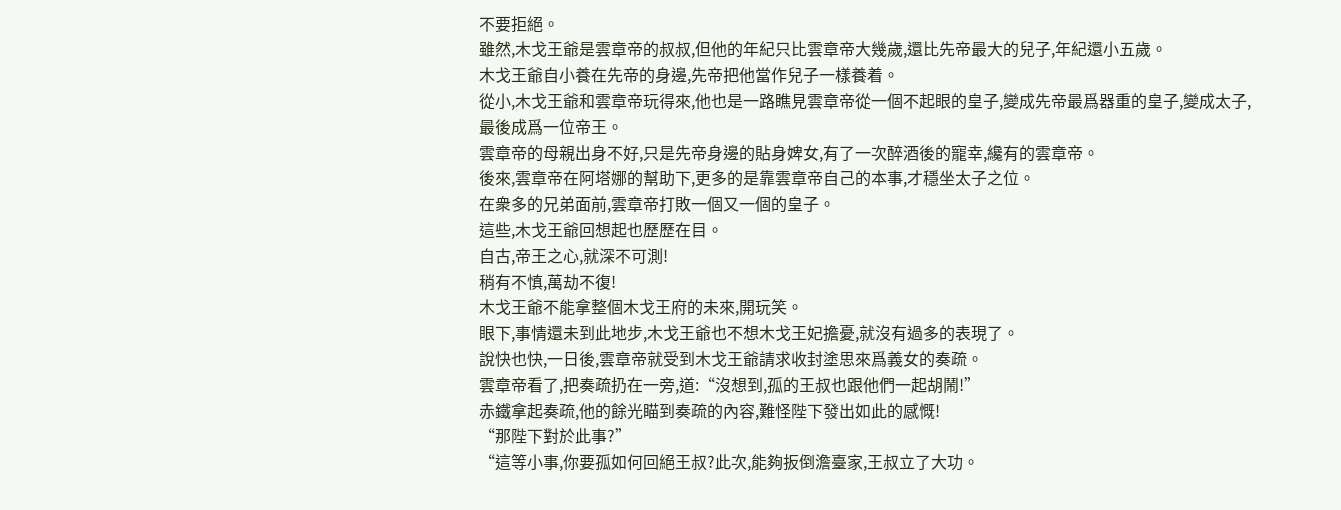不要拒絕。
雖然,木戈王爺是雲章帝的叔叔,但他的年紀只比雲章帝大幾歲,還比先帝最大的兒子,年紀還小五歲。
木戈王爺自小養在先帝的身邊,先帝把他當作兒子一樣養着。
從小,木戈王爺和雲章帝玩得來,他也是一路瞧見雲章帝從一個不起眼的皇子,變成先帝最爲器重的皇子,變成太子,最後成爲一位帝王。
雲章帝的母親出身不好,只是先帝身邊的貼身婢女,有了一次醉酒後的寵幸,纔有的雲章帝。
後來,雲章帝在阿塔娜的幫助下,更多的是靠雲章帝自己的本事,才穩坐太子之位。
在衆多的兄弟面前,雲章帝打敗一個又一個的皇子。
這些,木戈王爺回想起也歷歷在目。
自古,帝王之心,就深不可測!
稍有不慎,萬劫不復!
木戈王爺不能拿整個木戈王府的未來,開玩笑。
眼下,事情還未到此地步,木戈王爺也不想木戈王妃擔憂,就沒有過多的表現了。
說快也快,一日後,雲章帝就受到木戈王爺請求收封塗思來爲義女的奏疏。
雲章帝看了,把奏疏扔在一旁,道:“沒想到,孤的王叔也跟他們一起胡鬧!”
赤鐵拿起奏疏,他的餘光瞄到奏疏的內容,難怪陛下發出如此的感慨!
“那陛下對於此事?”
“這等小事,你要孤如何回絕王叔?此次,能夠扳倒澹臺家,王叔立了大功。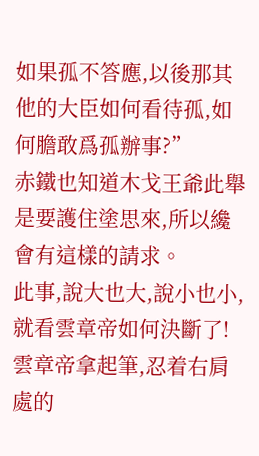如果孤不答應,以後那其他的大臣如何看待孤,如何膽敢爲孤辦事?”
赤鐵也知道木戈王爺此舉是要護住塗思來,所以纔會有這樣的請求。
此事,說大也大,說小也小,就看雲章帝如何決斷了!
雲章帝拿起筆,忍着右肩處的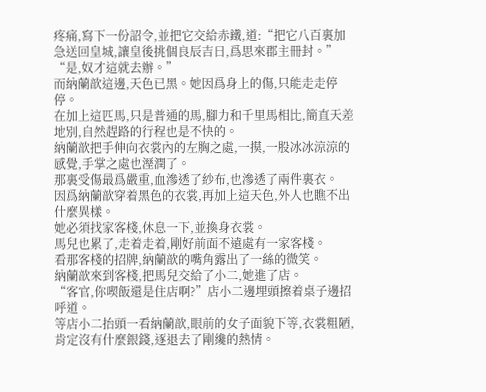疼痛,寫下一份詔令,並把它交給赤鐵,道:“把它八百裏加急送回皇城,讓皇後挑個良辰吉日,爲思來郡主冊封。”
“是,奴才這就去辦。”
而納蘭歆這邊,天色已黑。她因爲身上的傷,只能走走停停。
在加上這匹馬,只是普通的馬,腳力和千里馬相比,簡直天差地別,自然趕路的行程也是不快的。
納蘭歆把手伸向衣裳內的左胸之處,一摸,一股冰冰涼涼的感覺,手掌之處也溼潤了。
那裏受傷最爲嚴重,血滲透了紗布,也滲透了兩件裏衣。
因爲納蘭歆穿着黑色的衣裳,再加上這天色,外人也瞧不出什麼異樣。
她必須找家客棧,休息一下,並換身衣裳。
馬兒也累了,走着走着,剛好前面不遠處有一家客棧。
看那客棧的招牌,納蘭歆的嘴角露出了一絲的微笑。
納蘭歆來到客棧,把馬兒交給了小二,她進了店。
“客官,你喫飯還是住店啊?”店小二邊埋頭擦着桌子邊招呼道。
等店小二抬頭一看納蘭歆,眼前的女子面貌下等,衣裳粗陋,肯定沒有什麼銀錢,逐退去了剛纔的熱情。